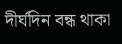দীর্ঘদিন বন্ধ থাকা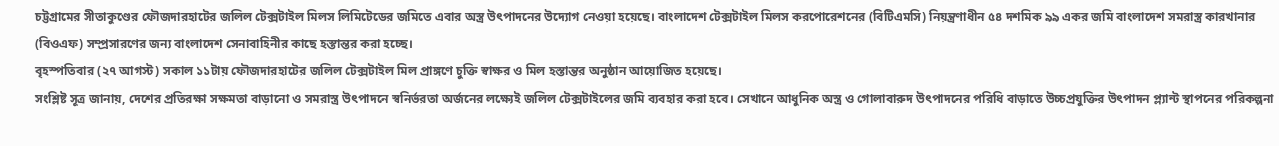চট্টগ্রামের সীতাকুণ্ডের ফৌজদারহাটের জলিল টেক্সটাইল মিলস লিমিটেডের জমিতে এবার অস্ত্র উৎপাদনের উদ্যোগ নেওয়া হয়েছে। বাংলাদেশ টেক্সটাইল মিলস করপোরেশনের (বিটিএমসি) নিয়ন্ত্রণাধীন ৫৪ দশমিক ৯৯ একর জমি বাংলাদেশ সমরাস্ত্র কারখানার (বিওএফ) সম্প্রসারণের জন্য বাংলাদেশ সেনাবাহিনীর কাছে হস্তান্তর করা হচ্ছে।
বৃহস্পতিবার (২৭ আগস্ট) সকাল ১১টায় ফৌজদারহাটের জলিল টেক্সটাইল মিল প্রাঙ্গণে চুক্তি স্বাক্ষর ও মিল হস্তান্তর অনুষ্ঠান আয়োজিত হয়েছে।
সংশ্লিষ্ট সূত্র জানায়, দেশের প্রতিরক্ষা সক্ষমতা বাড়ানো ও সমরাস্ত্র উৎপাদনে স্বনির্ভরতা অর্জনের লক্ষ্যেই জলিল টেক্সটাইলের জমি ব্যবহার করা হবে। সেখানে আধুনিক অস্ত্র ও গোলাবারুদ উৎপাদনের পরিধি বাড়াতে উচ্চপ্রযুক্তির উৎপাদন প্ল্যান্ট স্থাপনের পরিকল্পনা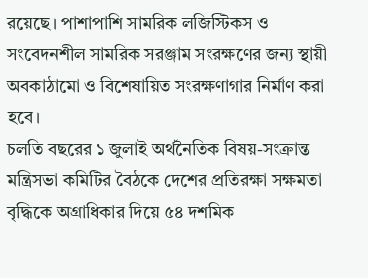রয়েছে। পাশাপাশি সামরিক লজিস্টিকস ও সংবেদনশীল সামরিক সরঞ্জাম সংরক্ষণের জন্য স্থায়ী অবকাঠামো ও বিশেষায়িত সংরক্ষণাগার নির্মাণ করা হবে।
চলতি বছরের ১ জুলাই অর্থনৈতিক বিষয়-সংক্রান্ত মন্ত্রিসভা কমিটির বৈঠকে দেশের প্রতিরক্ষা সক্ষমতা বৃদ্ধিকে অগ্রাধিকার দিয়ে ৫৪ দশমিক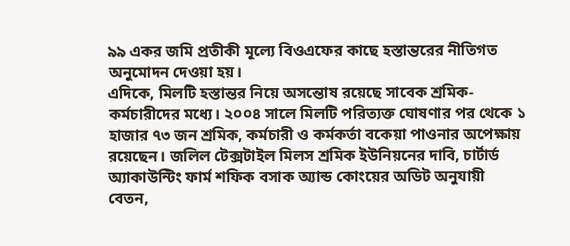৯৯ একর জমি প্রতীকী মূল্যে বিওএফের কাছে হস্তান্তরের নীতিগত অনুমোদন দেওয়া হয়।
এদিকে, মিলটি হস্তান্তর নিয়ে অসন্তোষ রয়েছে সাবেক শ্রমিক-কর্মচারীদের মধ্যে। ২০০৪ সালে মিলটি পরিত্যক্ত ঘোষণার পর থেকে ১ হাজার ৭৩ জন শ্রমিক, কর্মচারী ও কর্মকর্তা বকেয়া পাওনার অপেক্ষায় রয়েছেন। জলিল টেক্সটাইল মিলস শ্রমিক ইউনিয়নের দাবি, চার্টার্ড অ্যাকাউন্টিং ফার্ম শফিক বসাক অ্যান্ড কোংয়ের অডিট অনুযায়ী বেতন,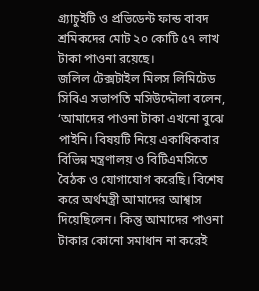গ্র্যাচুইটি ও প্রভিডেন্ট ফান্ড বাবদ শ্রমিকদের মোট ২০ কোটি ৫৭ লাখ টাকা পাওনা রয়েছে।
জলিল টেক্সটাইল মিলস লিমিটেড সিবিএ সভাপতি মসিউদ্দৌলা বলেন, ‘আমাদের পাওনা টাকা এখনো বুঝে পাইনি। বিষয়টি নিয়ে একাধিকবার বিভিন্ন মন্ত্রণালয় ও বিটিএমসিতে বৈঠক ও যোগাযোগ করেছি। বিশেষ করে অর্থমন্ত্রী আমাদের আশ্বাস দিয়েছিলেন। কিন্তু আমাদের পাওনা টাকার কোনো সমাধান না করেই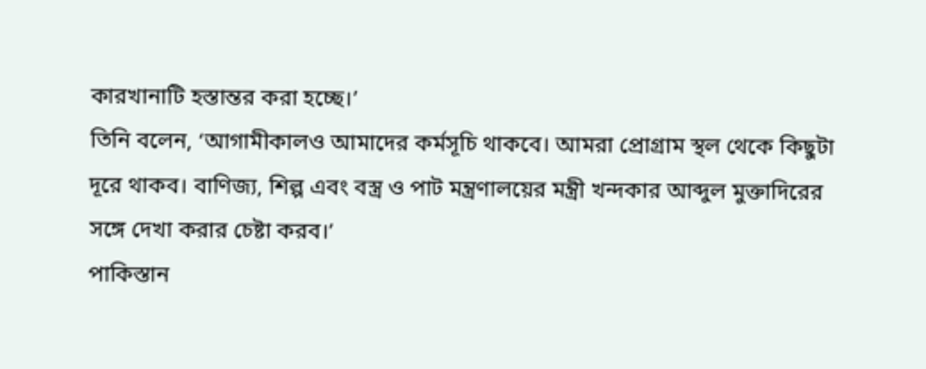কারখানাটি হস্তান্তর করা হচ্ছে।’
তিনি বলেন, ‘আগামীকালও আমাদের কর্মসূচি থাকবে। আমরা প্রোগ্রাম স্থল থেকে কিছুটা দূরে থাকব। বাণিজ্য, শিল্প এবং বস্ত্র ও পাট মন্ত্রণালয়ের মন্ত্রী খন্দকার আব্দুল মুক্তাদিরের সঙ্গে দেখা করার চেষ্টা করব।’
পাকিস্তান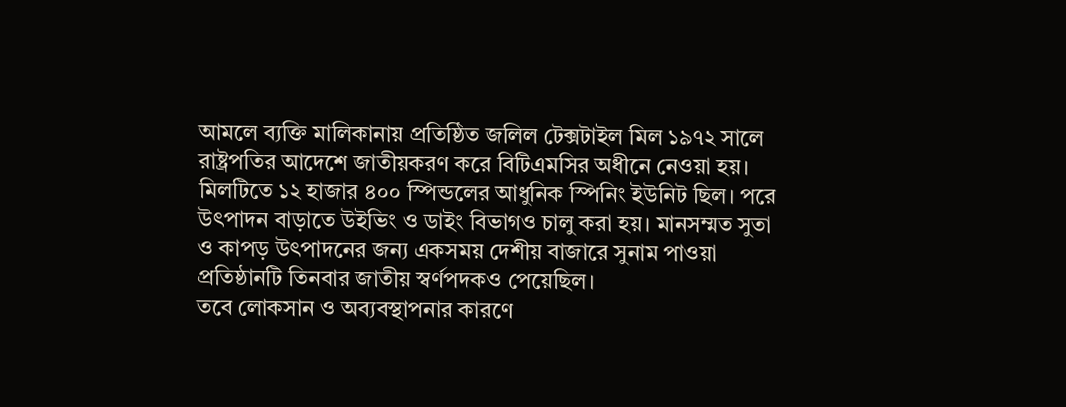আমলে ব্যক্তি মালিকানায় প্রতিষ্ঠিত জলিল টেক্সটাইল মিল ১৯৭২ সালে রাষ্ট্রপতির আদেশে জাতীয়করণ করে বিটিএমসির অধীনে নেওয়া হয়। মিলটিতে ১২ হাজার ৪০০ স্পিন্ডলের আধুনিক স্পিনিং ইউনিট ছিল। পরে উৎপাদন বাড়াতে উইভিং ও ডাইং বিভাগও চালু করা হয়। মানসম্মত সুতা ও কাপড় উৎপাদনের জন্য একসময় দেশীয় বাজারে সুনাম পাওয়া প্রতিষ্ঠানটি তিনবার জাতীয় স্বর্ণপদকও পেয়েছিল।
তবে লোকসান ও অব্যবস্থাপনার কারণে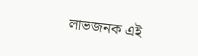লাভজনক এই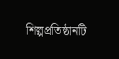শিল্পপ্রতিষ্ঠানটি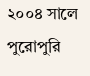২০০৪ সালে পুরোপুরি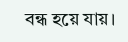বন্ধ হয়ে যায়।